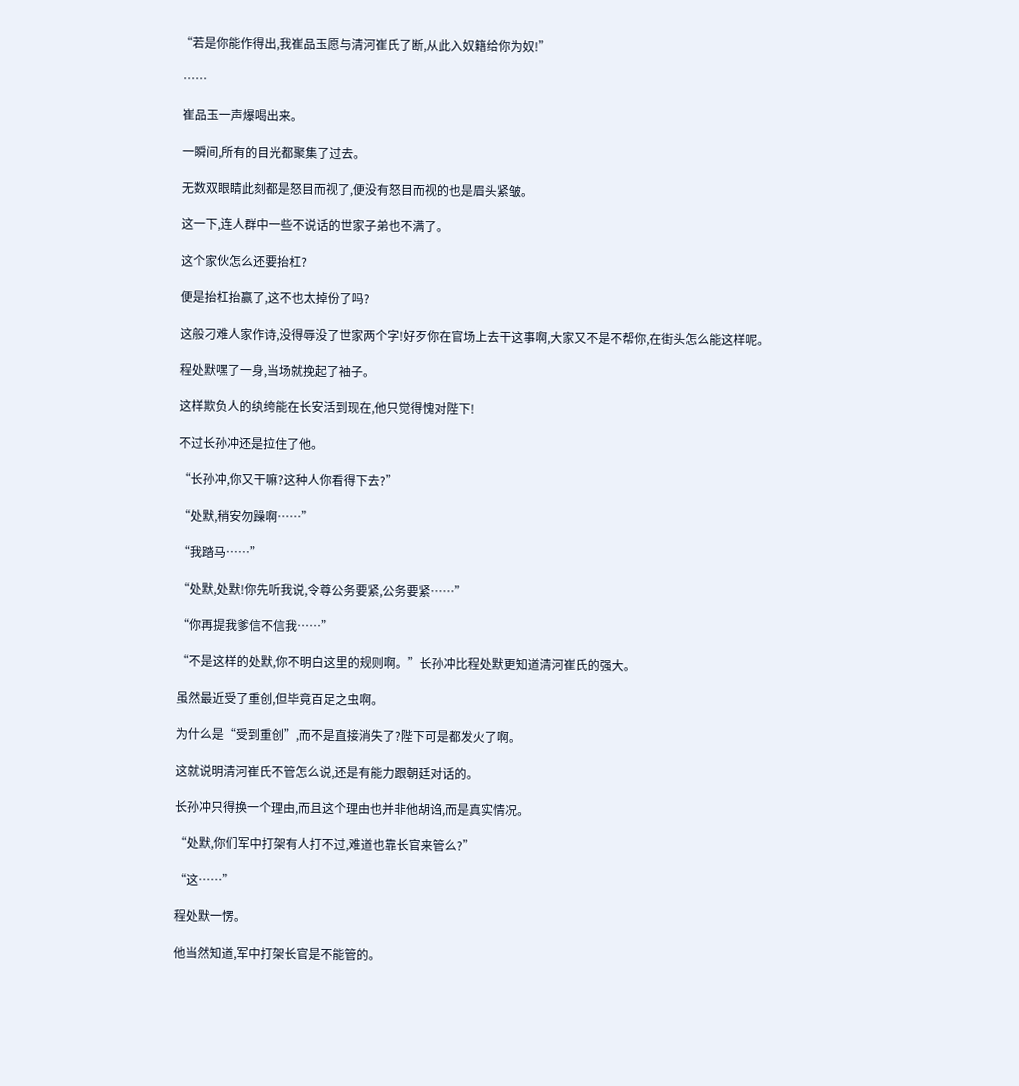“若是你能作得出,我崔品玉愿与清河崔氏了断,从此入奴籍给你为奴!”

 ……

 崔品玉一声爆喝出来。

 一瞬间,所有的目光都聚集了过去。

 无数双眼睛此刻都是怒目而视了,便没有怒目而视的也是眉头紧皱。

 这一下,连人群中一些不说话的世家子弟也不满了。

 这个家伙怎么还要抬杠?

 便是抬杠抬赢了,这不也太掉份了吗?

 这般刁难人家作诗,没得辱没了世家两个字!好歹你在官场上去干这事啊,大家又不是不帮你,在街头怎么能这样呢。

 程处默嘿了一身,当场就挽起了袖子。

 这样欺负人的纨绔能在长安活到现在,他只觉得愧对陛下!

 不过长孙冲还是拉住了他。

 “长孙冲,你又干嘛?这种人你看得下去?”

 “处默,稍安勿躁啊……”

 “我踏马……”

 “处默,处默!你先听我说,令尊公务要紧,公务要紧……”

 “你再提我爹信不信我……”

 “不是这样的处默,你不明白这里的规则啊。”长孙冲比程处默更知道清河崔氏的强大。

 虽然最近受了重创,但毕竟百足之虫啊。

 为什么是“受到重创”,而不是直接消失了?陛下可是都发火了啊。

 这就说明清河崔氏不管怎么说,还是有能力跟朝廷对话的。

 长孙冲只得换一个理由,而且这个理由也并非他胡诌,而是真实情况。

 “处默,你们军中打架有人打不过,难道也靠长官来管么?”

 “这……”

 程处默一愣。

 他当然知道,军中打架长官是不能管的。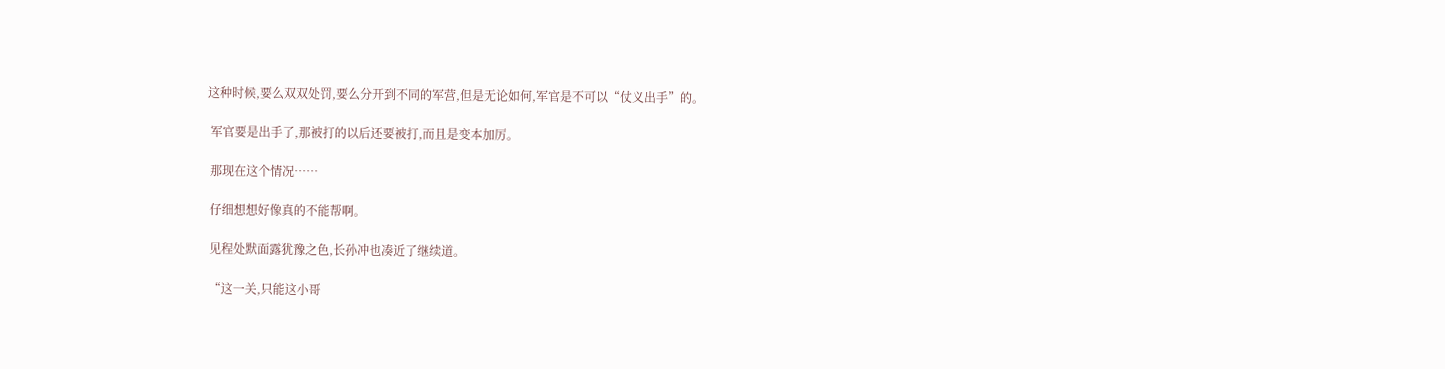这种时候,要么双双处罚,要么分开到不同的军营,但是无论如何,军官是不可以“仗义出手”的。

 军官要是出手了,那被打的以后还要被打,而且是变本加厉。

 那现在这个情况……

 仔细想想好像真的不能帮啊。

 见程处默面露犹豫之色,长孙冲也凑近了继续道。

 “这一关,只能这小哥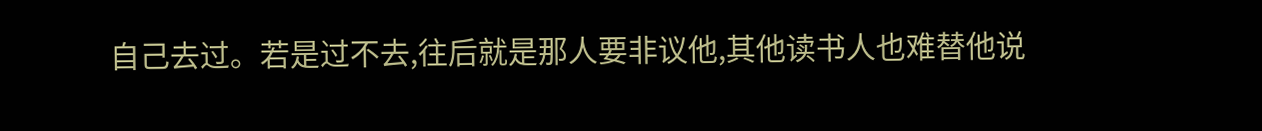自己去过。若是过不去,往后就是那人要非议他,其他读书人也难替他说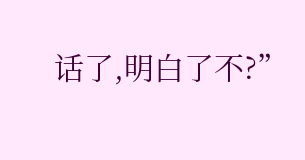话了,明白了不?”